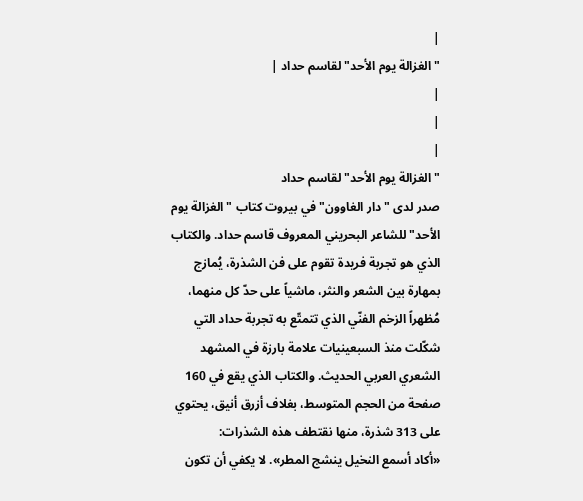|
"الغزالة يوم الأحد" لقاسم حداد |
|
|
|
"الغزالة يوم الأحد" لقاسم حداد
صدر لدى "دار الغاوون" في بيروت كتاب "الغزالة يوم الأحد" للشاعر البحريني المعروف قاسم حداد. والكتاب الذي هو تجربة فريدة تقوم على فن الشذرة، يُمازج بمهارة بين الشعر والنثر، ماشياً على حدّ كل منهما، مُظهراً الزخم الفنّي الذي تتمتّع به تجربة حداد التي شكّلت منذ السبعينيات علامة بارزة في المشهد الشعري العربي الحديث. والكتاب الذي يقع في 160 صفحة من الحجم المتوسط، بغلاف أزرق أنيق، يحتوي على 313 شذرة، منها نقتطف هذه الشذرات:
«أكاد أسمع النخيل ينشج المطر». لا يكفي أن تكون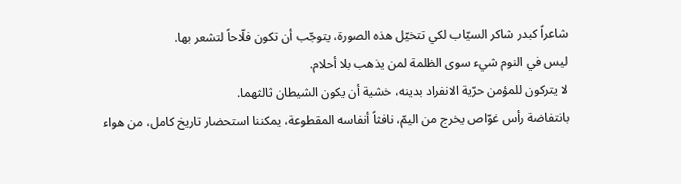شاعراً كبدر شاكر السيّاب لكي تتخيّل هذه الصورة، يتوجّب أن تكون فلّاحاً لتشعر بها.
ليس في النوم شيء سوى الظلمة لمن يذهب بلا أحلام.
لا يتركون للمؤمن حرّية الانفراد بدينه، خشية أن يكون الشيطان ثالثهما.
بانتفاضة رأس غوّاص يخرج من اليمّ، نافثاً أنفاسه المقطوعة، يمكننا استحضار تاريخ كامل، من هواء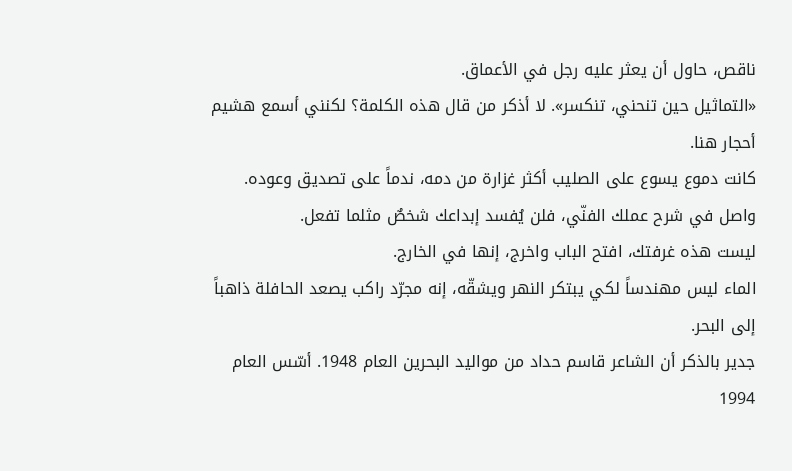ناقص، حاول أن يعثر عليه رجل في الأعماق.
«التماثيل حين تنحني، تنكسر». لا أذكر من قال هذه الكلمة؟ لكنني أسمع هشيم أحجار هنا.
كانت دموع يسوع على الصليب أكثر غزارة من دمه، ندماً على تصديق وعوده.
واصل في شرح عملك الفنّي، فلن يُفسد إبداعك شخصٌ مثلما تفعل.
ليست هذه غرفتك، افتح الباب واخرج، إنها في الخارج.
الماء ليس مهندساً لكي يبتكر النهر ويشقّه، إنه مجرّد راكب يصعد الحافلة ذاهباً إلى البحر.
جدير بالذكر أن الشاعر قاسم حداد من مواليد البحرين العام 1948. أسّس العام 1994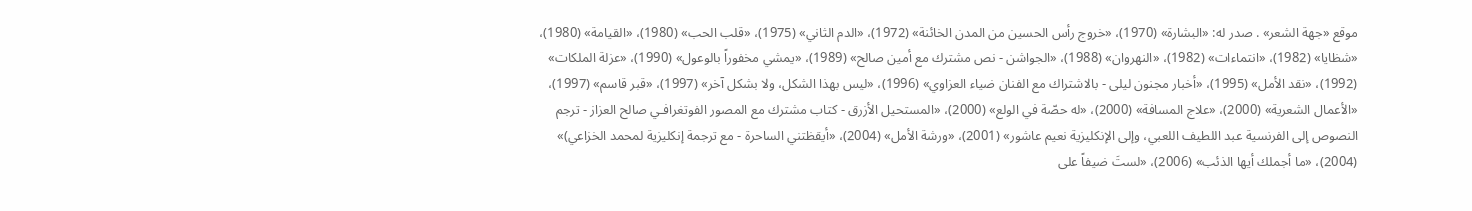موقع «جهة الشعر» . صدر له: «البشارة» (1970)، «خروج رأس الحسين من المدن الخائنة» (1972)، «الدم الثاني» (1975)، «قلب الحب» (1980)، «القيامة» (1980)، «شظايا» (1982)، «انتماءات» (1982)، «النهروان» (1988)، «الجواشن - نص مشترك مع أمين صالح» (1989)، «يمشي مخفوراً بالوعول» (1990)، «عزلة الملكات» (1992)، «نقد الأمل» (1995)، «أخبار مجنون ليلى - بالاشتراك مع الفنان ضياء العزاوي» (1996)، «ليس بهذا الشكل، ولا بشكل آخر» (1997)، «قبر قاسم» (1997)، «الأعمال الشعرية» (2000)، «علاج المسافة» (2000)، «له حصّة في الولع» (2000)، «المستحيل الأزرق - كتاب مشترك مع المصور الفوتغرافـي صالح العزاز - ترجم النصوص إلى الفرنسية عبد اللطيف اللعبي، وإلى الإنكليزية نعيم عاشور» (2001)، «ورشة الأمل» (2004)، «أيقظتني الساحرة - مع ترجمة إنكليزية لمحمد الخزاعي)» (2004)، «ما أجملك أيها الذئب» (2006)، «لستَ ضيفاً على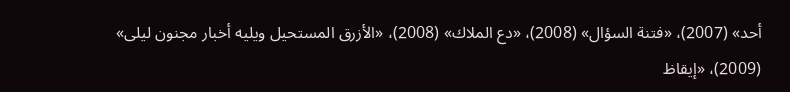أحد» (2007)، «فتنة السؤال» (2008)، «دع الملاك» (2008)، «الأزرق المستحيل ويليه أخبار مجنون ليلى» (2009)، «إيقاظ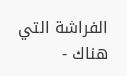الفراشة التي هناك -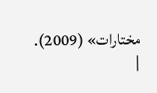مختارات» (2009).
|